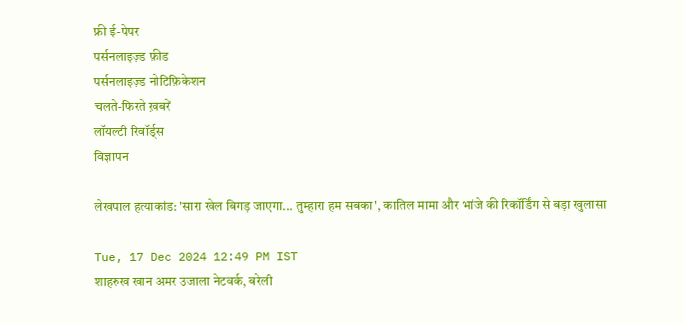फ्री ई-पेपर
पर्सनलाइज़्ड फ़ीड
पर्सनलाइज़्ड नोटिफ़िकेशन
चलते-फिरते ख़बरें
लॉयल्टी रिवॉर्ड्स
विज्ञापन

लेखपाल हत्याकांड: 'सारा खेल बिगड़ जाएगा... तुम्हारा हम सबका', कातिल मामा और भांजे की रिकॉर्डिंग से बड़ा खुलासा

Tue, 17 Dec 2024 12:49 PM IST
शाहरुख खान अमर उजाला नेटवर्क, बरेली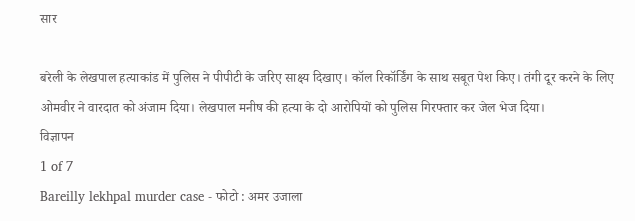सार

बरेली के लेखपाल हत्याकांड में पुलिस ने पीपीटी के जरिए साक्ष्य दिखाए। कॉल रिकॉर्डिंग के साथ सबूत पेश किए। तंगी दूर करने के लिए ओमवीर ने वारदात को अंजाम दिया। लेखपाल मनीष की हत्या के दो आरोपियों को पुलिस गिरफ्तार कर जेल भेज दिया।
विज्ञापन
1 of 7
Bareilly lekhpal murder case - फोटो : अमर उजाला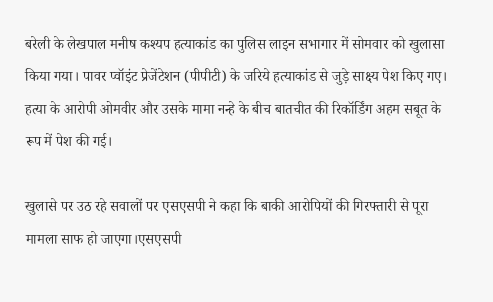बरेली के लेखपाल मनीष कश्यप हत्याकांड का पुलिस लाइन सभागार में सोमवार को खुलासा किया गया। पावर प्वॉइंट प्रेजेंटेशन (पीपीटी) के जरिये हत्याकांड से जुड़े साक्ष्य पेश किए गए। हत्या के आरोपी ओमवीर और उसके मामा नन्हे के बीच बातचीत की रिकॉर्डिंग अहम सबूत के रूप में पेश की गई।

खुलासे पर उठ रहे सवालों पर एसएसपी ने कहा कि बाकी आरोपियों की गिरफ्तारी से पूरा मामला साफ हो जाएगा।एसएसपी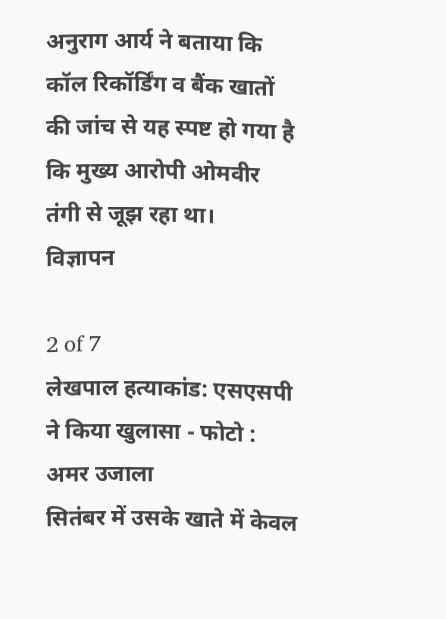अनुराग आर्य ने बताया कि कॉल रिकॉर्डिंग व बैंक खातों की जांच से यह स्पष्ट हो गया है कि मुख्य आरोपी ओमवीर तंगी से जूझ रहा था।
विज्ञापन

2 of 7
लेखपाल हत्याकांड: एसएसपी ने किया खुलासा - फोटो : अमर उजाला
सितंबर में उसके खाते में केवल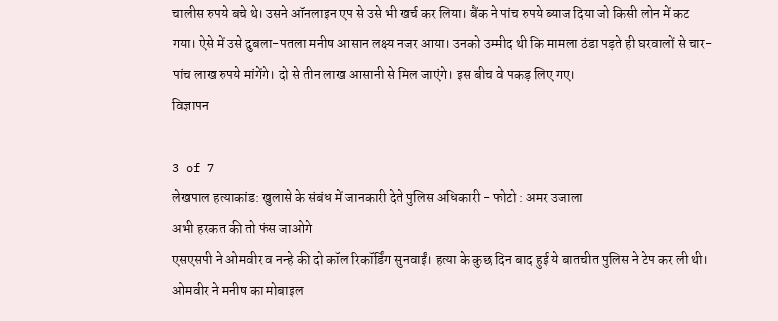चालीस रुपये बचे थे। उसने ऑनलाइन एप से उसे भी खर्च कर लिया। बैंक ने पांच रुपये ब्याज दिया जो किसी लोन में कट गया। ऐसे में उसे दुबला-पतला मनीष आसान लक्ष्य नजर आया। उनको उम्मीद थी कि मामला ठंडा पड़ते ही घरवालों से चार-पांच लाख रुपये मांगेंगे। दो से तीन लाख आसानी से मिल जाएंगे। इस बीच वे पकड़ लिए गए।
विज्ञापन

3 of 7
लेखपाल हत्याकांड: खुलासे के संबंध में जानकारी देते पुलिस अधिकारी - फोटो : अमर उजाला
अभी हरकत की तो फंस जाओगे
एसएसपी ने ओमवीर व नन्हे की दो कॉल रिकॉर्डिंग सुनवाईं। हत्या के कुछ दिन बाद हुई ये बातचीत पुलिस ने टेप कर ली थी। ओमवीर ने मनीष का मोबाइल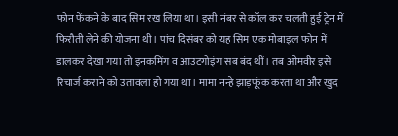फोन फेंकने के बाद सिम रख लिया था। इसी नंबर से कॉल कर चलती हुई ट्रेन में फिरौती लेने की योजना थी। पांच दिसंबर को यह सिम एक मोबाइल फोन में डालकर देखा गया तो इनकमिंग व आउटगोइंग सब बंद थीं। तब ओमवीर इसे रिचार्ज कराने को उतावला हो गया था। मामा नन्हे झाड़फूंक करता था और खुद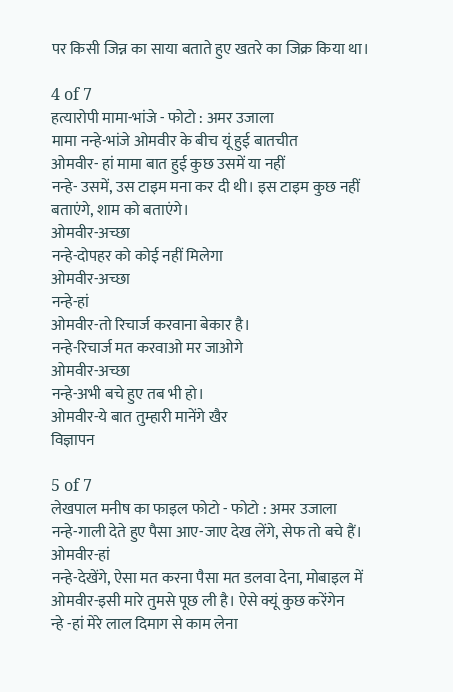पर किसी जिन्न का साया बताते हुए खतरे का जिक्र किया था।

4 of 7
हत्यारोपी मामा-भांजे - फोटो : अमर उजाला
मामा नन्हे-भांजे ओमवीर के बीच यूं हुई बातचीत
ओमवीर- हां मामा बात हुई कुछ उसमें या नहीं
नन्हे- उसमें, उस टाइम मना कर दी थी। इस टाइम कुछ नहीं बताएंगे, शाम को बताएंगे।
ओमवीर-अच्छा
नन्हे-दोपहर को कोई नहीं मिलेगा
ओमवीर-अच्छा
नन्हे-हां
ओमवीर-तो रिचार्ज करवाना बेकार है।
नन्हे-रिचार्ज मत करवाओ मर जाओगे
ओमवीर-अच्छा
नन्हे-अभी बचे हुए तब भी हो।
ओमवीर-ये बात तुम्हारी मानेंगे खैर
विज्ञापन

5 of 7
लेखपाल मनीष का फाइल फोटो - फोटो : अमर उजाला
नन्हे-गाली देते हुए पैसा आए-जाए देख लेंगे, सेफ तो बचे हैं।
ओमवीर-हां
नन्हे-देखेंगे, ऐसा मत करना पैसा मत डलवा देना, मोबाइल में
ओमवीर-इसी मारे तुमसे पूछ ली है। ऐसे क्यूं कुछ करेंगेन
न्हे -हां मेरे लाल दिमाग से काम लेना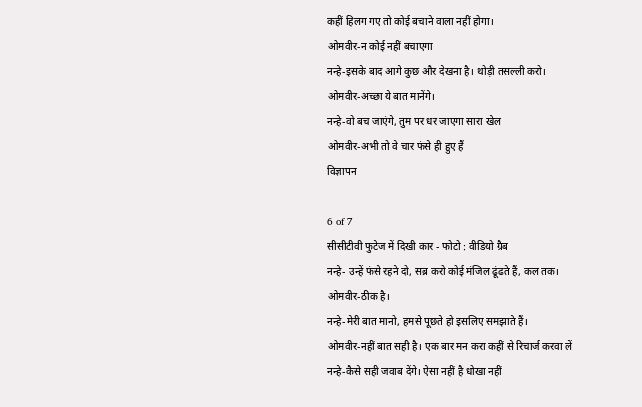कहीं हिलग गए तो कोई बचाने वाला नहीं होगा।
ओमवीर-न कोई नहीं बचाएगा
नन्हे-इसके बाद आगे कुछ और देखना है। थोड़ी तसल्ली करो।
ओमवीर-अच्छा ये बात मानेंगे।
नन्हे-वो बच जाएंगे, तुम पर धर जाएगा सारा खेल
ओमवीर-अभी तो वे चार फंसे ही हुए हैं
विज्ञापन

6 of 7
सीसीटीवी फुटेज में दिखी कार - फोटो : वीडियो ग्रैब
नन्हे- उन्हें फंसे रहने दो, सब्र करो कोई मंजिल ढूंढते हैं, कल तक।
ओमवीर-ठीक है।
नन्हे-मेरी बात मानो, हमसे पूछते हो इसलिए समझाते हैं।
ओमवीर-नहीं बात सही है। एक बार मन करा कहीं से रिचार्ज करवा लें
नन्हे-कैसे सही जवाब देंगे। ऐसा नहीं है धोखा नहीं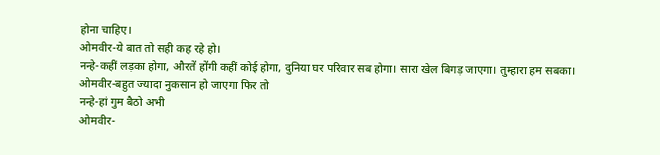होना चाहिए।
ओमवीर-ये बात तो सही कह रहे हो।
नन्हे-कहीं लड़का होगा, औरतें होंगी कहीं कोई होगा, दुनिया घर परिवार सब होगा। सारा खेल बिगड़ जाएगा। तुम्हारा हम सबका।
ओमवीर-बहुत ज्यादा नुकसान हो जाएगा फिर तो
नन्हे-हां गुम बैठो अभी
ओमवीर-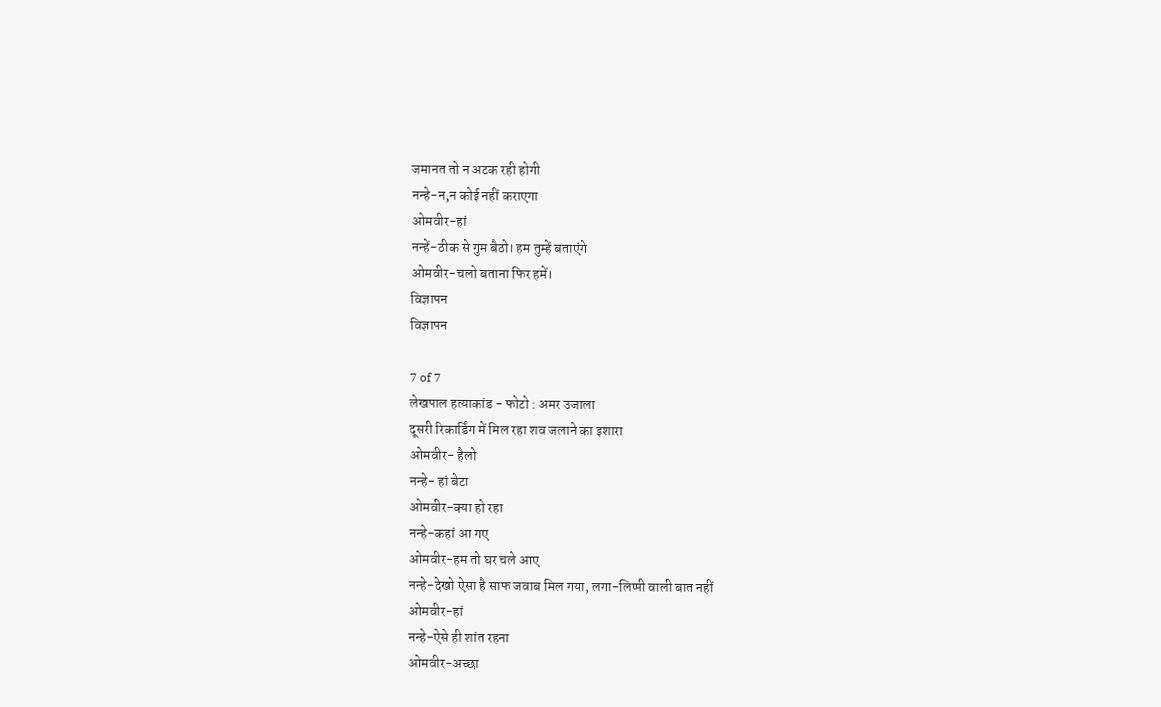जमानत तो न अटक रही होगी
नन्हे-न,न कोई नहीं कराएगा
ओमवीर-हां
नन्हें-ठीक से गुम बैठो। हम तुम्हें बताएंगे
ओमवीर-चलो बताना फिर हमें।
विज्ञापन
विज्ञापन

7 of 7
लेखपाल हत्याकांड - फोटो : अमर उजाला
दूसरी रिकार्डिंग में मिल रहा शव जलाने का इशारा
ओमवीर- हैलो
नन्हे- हां बेटा
ओमवीर-क्या हो रहा
नन्हे-कहां आ गए
ओमवीर-हम तो घर चले आए
नन्हे-देखो ऐसा है साफ जवाब मिल गया, लगा-लिप्पी वाली बात नहीं
ओमवीर-हां
नन्हे-ऐसे ही शांत रहना
ओमवीर-अच्छा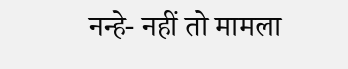नन्हे- नहीं तो मामला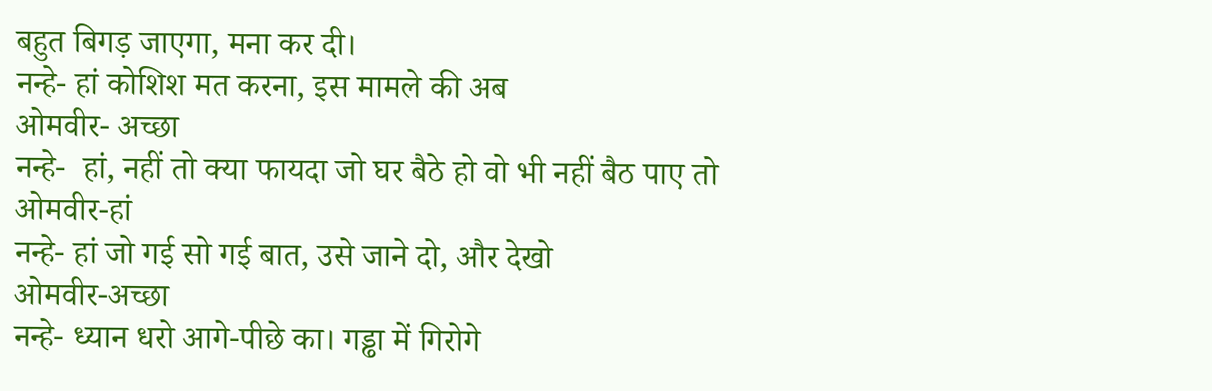बहुत बिगड़ जाएगा, मना कर दी।
नन्हे- हां कोशिश मत करना, इस मामले की अब
ओमवीर- अच्छा
नन्हे-  हां, नहीं तो क्या फायदा जो घर बैठे हो वो भी नहीं बैठ पाए तो
ओमवीर-हां
नन्हे- हां जो गई सो गई बात, उसे जाने दो, और देखो
ओमवीर-अच्छा
नन्हे- ध्यान धरो आगे-पीछे का। गड्ढा में गिरोगे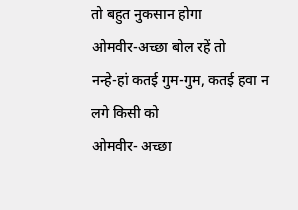तो बहुत नुकसान होगा
ओमवीर-अच्छा बोल रहें तो
नन्हे-हां कतई गुम-गुम, कतई हवा न लगे किसी को
ओमवीर- अच्छा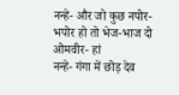नन्हे- और जो कुछ नपोर-भपोर हो तो भेज-भाज दो
ओमवीर- हां
नन्हे- गंगा में छोड़ देव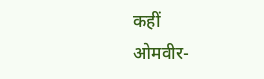कहीं
ओमवीर-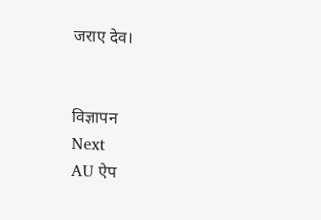जराए देव।


विज्ञापन
Next
AU ऐप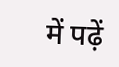में पढ़ें